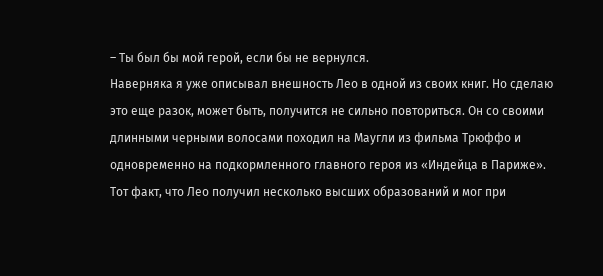– Ты был бы мой герой, если бы не вернулся.
Наверняка я уже описывал внешность Лео в одной из своих книг. Но сделаю это еще разок, может быть, получится не сильно повториться. Он со своими длинными черными волосами походил на Маугли из фильма Трюффо и одновременно на подкормленного главного героя из «Индейца в Париже». Тот факт, что Лео получил несколько высших образований и мог при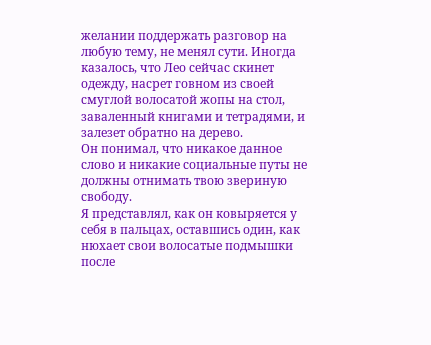желании поддержать разговор на любую тему, не менял сути. Иногда казалось, что Лео сейчас скинет одежду, насрет говном из своей смуглой волосатой жопы на стол, заваленный книгами и тетрадями, и залезет обратно на дерево.
Он понимал, что никакое данное слово и никакие социальные путы не должны отнимать твою звериную свободу.
Я представлял, как он ковыряется у себя в пальцах, оставшись один, как нюхает свои волосатые подмышки после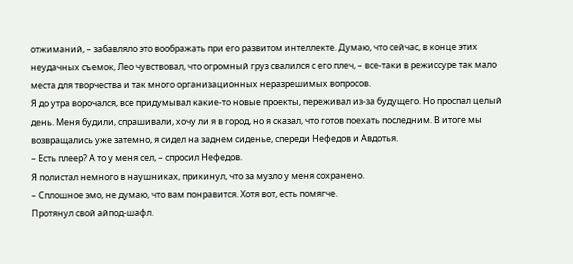отжиманий, – забавляло это воображать при его развитом интеллекте. Думаю, что сейчас, в конце этих неудачных съемок, Лео чувствовал, что огромный груз свалился с его плеч, – все-таки в режиссуре так мало места для творчества и так много организационных неразрешимых вопросов.
Я до утра ворочался, все придумывал какие-то новые проекты, переживал из-за будущего. Но проспал целый день. Меня будили, спрашивали, хочу ли я в город, но я сказал, что готов поехать последним. В итоге мы возвращались уже затемно, я сидел на заднем сиденье, спереди Нефедов и Авдотья.
– Есть плеер? А то у меня сел, – спросил Нефедов.
Я полистал немного в наушниках, прикинул, что за музло у меня сохранено.
– Сплошное эмо, не думаю, что вам понравится. Хотя вот, есть помягче.
Протянул свой айпод-шафл.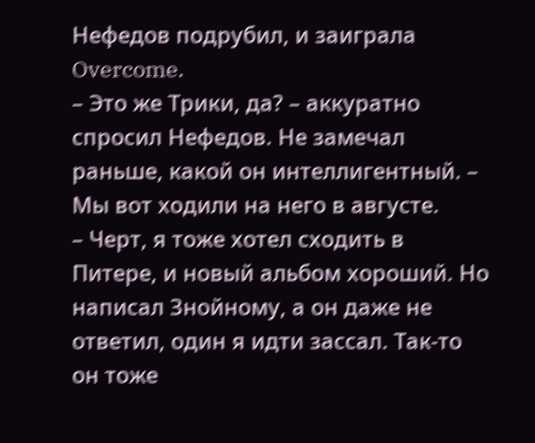Нефедов подрубил, и заиграла Overcome.
– Это же Трики, да? – аккуратно спросил Нефедов. Не замечал раньше, какой он интеллигентный. – Мы вот ходили на него в августе.
– Черт, я тоже хотел сходить в Питере, и новый альбом хороший. Но написал Знойному, а он даже не ответил, один я идти зассал. Так-то он тоже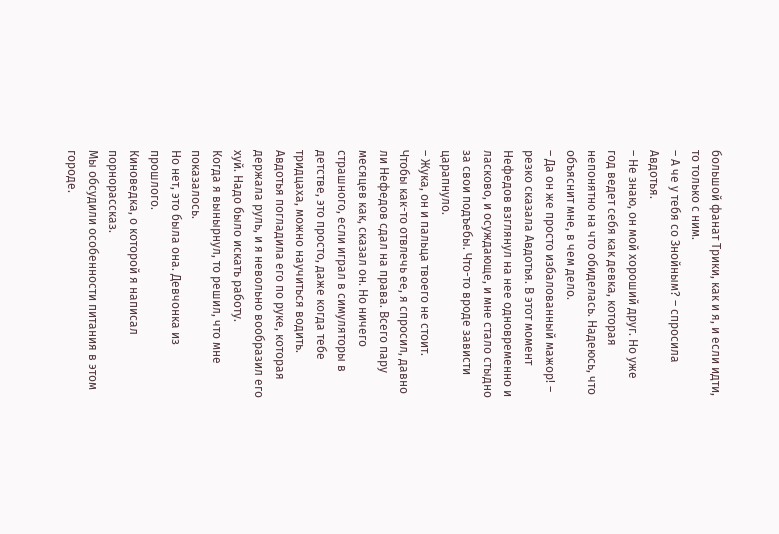большой фанат Трики, как и я, и если идти, то только с ним.
– А че у тебя со Знойным? – спросила Авдотья.
– Не знаю, он мой хороший друг. Но уже год ведет себя как девка, которая непонятно на что обиделась. Надеюсь, что объяснит мне, в чем дело.
– Да он же просто избалованный мажор! – резко сказала Авдотья. В этот момент Нефедов взглянул на нее одновременно и ласково, и осуждающе, и мне стало стыдно за свои подъебы. Что-то вроде зависти царапнуло.
– Жука, он и пальца твоего не стоит.
Чтобы как-то отвлечь ее, я спросил, давно ли Нефедов сдал на права. Всего пару месяцев как, сказал он. Но ничего страшного, если играл в симуляторы в детстве, это просто, даже когда тебе тридцаха, можно научиться водить. Авдотья погладила его по руке, которая держала руль, и я невольно вообразил его хуй. Надо было искать работу.
Когда я вынырнул, то решил, что мне показалось.
Но нет, это была она. Девчонка из прошлого.
Киноведка, о которой я написал порнорассказ.
Мы обсудили особенности питания в этом городе.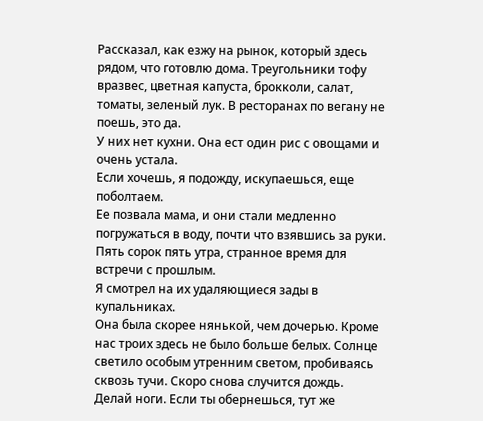Рассказал, как езжу на рынок, который здесь рядом, что готовлю дома. Треугольники тофу вразвес, цветная капуста, брокколи, салат, томаты, зеленый лук. В ресторанах по вегану не поешь, это да.
У них нет кухни. Она ест один рис с овощами и очень устала.
Если хочешь, я подожду, искупаешься, еще поболтаем.
Ее позвала мама, и они стали медленно погружаться в воду, почти что взявшись за руки. Пять сорок пять утра, странное время для встречи с прошлым.
Я смотрел на их удаляющиеся зады в купальниках.
Она была скорее нянькой, чем дочерью. Кроме нас троих здесь не было больше белых. Солнце светило особым утренним светом, пробиваясь сквозь тучи. Скоро снова случится дождь.
Делай ноги. Если ты обернешься, тут же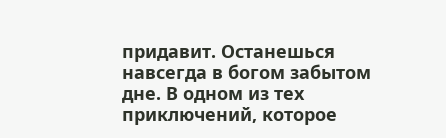придавит. Останешься навсегда в богом забытом дне. В одном из тех приключений, которое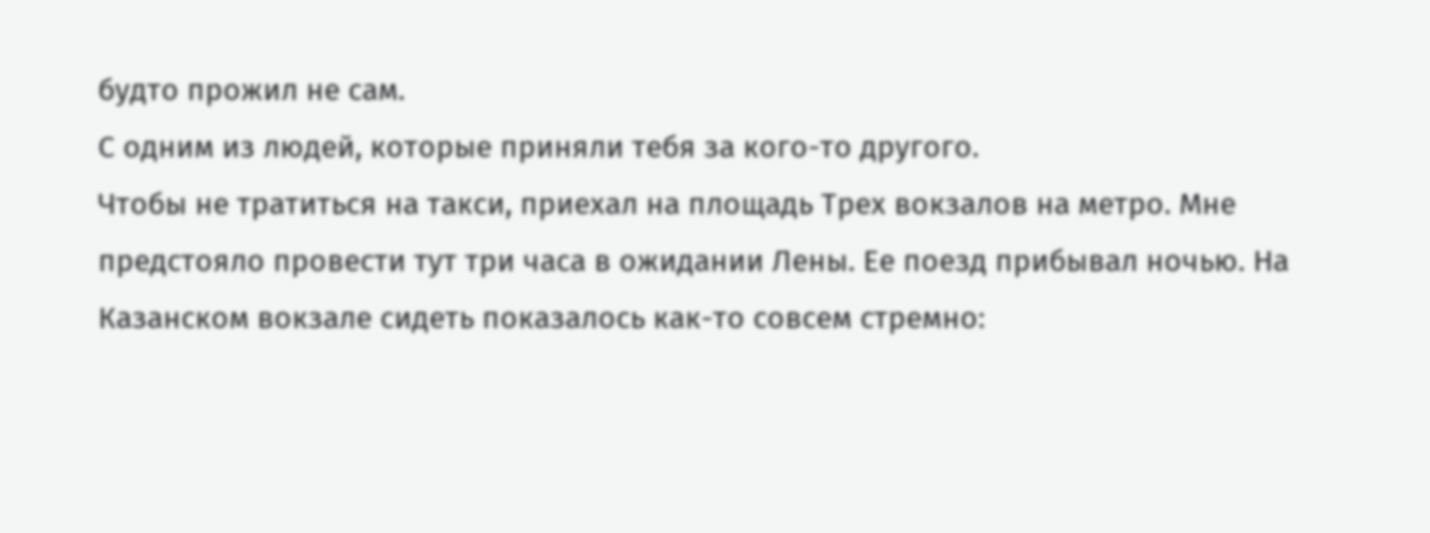будто прожил не сам.
С одним из людей, которые приняли тебя за кого-то другого.
Чтобы не тратиться на такси, приехал на площадь Трех вокзалов на метро. Мне предстояло провести тут три часа в ожидании Лены. Ее поезд прибывал ночью. На Казанском вокзале сидеть показалось как-то совсем стремно: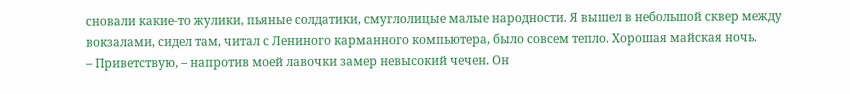сновали какие-то жулики, пьяные солдатики, смуглолицые малые народности. Я вышел в небольшой сквер между вокзалами, сидел там, читал с Лениного карманного компьютера, было совсем тепло. Хорошая майская ночь.
– Приветствую, – напротив моей лавочки замер невысокий чечен. Он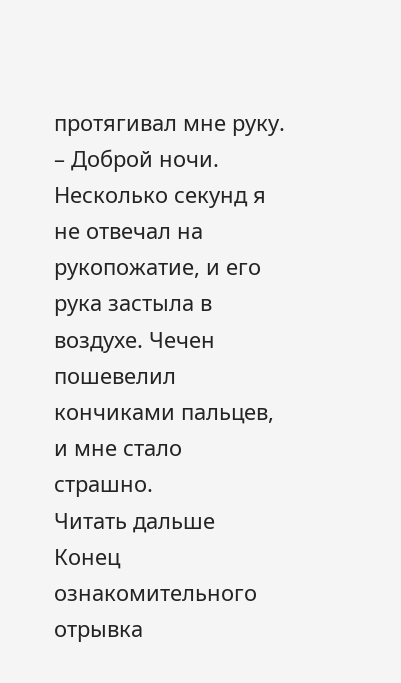протягивал мне руку.
– Доброй ночи.
Несколько секунд я не отвечал на рукопожатие, и его рука застыла в воздухе. Чечен пошевелил кончиками пальцев, и мне стало страшно.
Читать дальше
Конец ознакомительного отрывка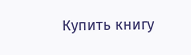Купить книгу